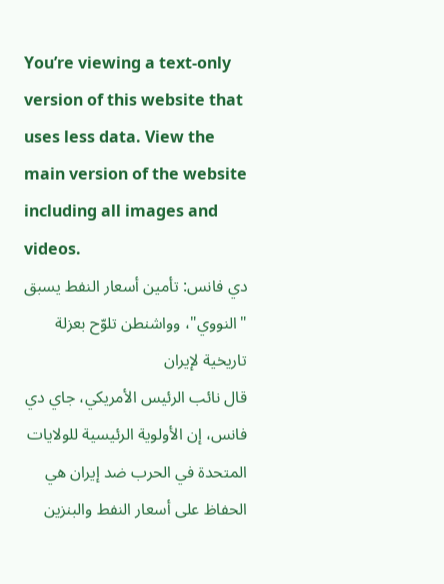You’re viewing a text-only version of this website that uses less data. View the main version of the website including all images and videos.
دي فانس: تأمين أسعار النفط يسبق "النووي"، وواشنطن تلوّح بعزلة تاريخية لإيران
قال نائب الرئيس الأمريكي، جاي دي فانس، إن الأولوية الرئيسية للولايات المتحدة في الحرب ضد إيران هي الحفاظ على أسعار النفط والبنزين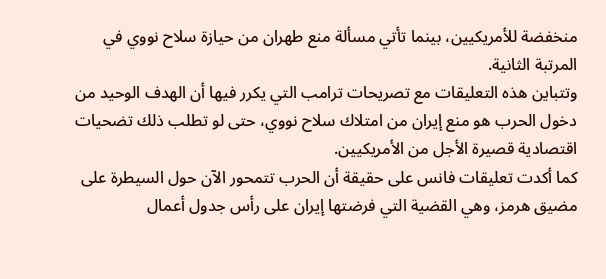منخفضة للأمريكيين، بينما تأتي مسألة منع طهران من حيازة سلاح نووي في المرتبة الثانية.
وتتباين هذه التعليقات مع تصريحات ترامب التي يكرر فيها أن الهدف الوحيد من دخول الحرب هو منع إيران من امتلاك سلاح نووي، حتى لو تطلب ذلك تضحيات اقتصادية قصيرة الأجل من الأمريكيين.
كما أكدت تعليقات فانس على حقيقة أن الحرب تتمحور الآن حول السيطرة على مضيق هرمز، وهي القضية التي فرضتها إيران على رأس جدول أعمال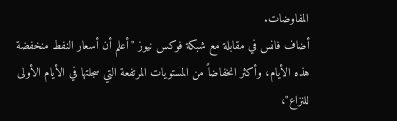المفاوضات.
أضاف فانس في مقابلة مع شبكة فوكس نيوز "أعلم أن أسعار النفط منخفضة هذه الأيام، وأكثر انخفاضاً من المستويات المرتفعة التي سجلتها في الأيام الأولى للنزاع"،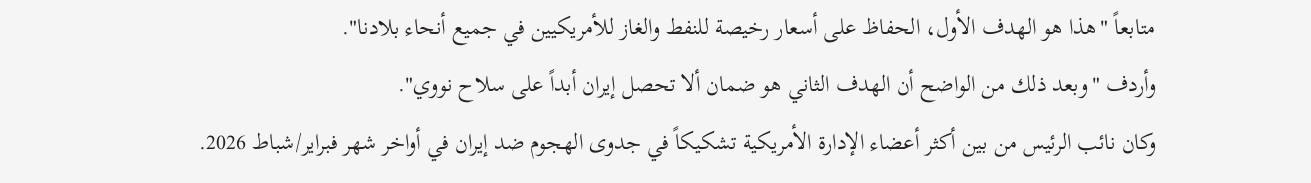متابعاً "هذا هو الهدف الأول، الحفاظ على أسعار رخيصة للنفط والغاز للأمريكيين في جميع أنحاء بلادنا".
وأردف "وبعد ذلك من الواضح أن الهدف الثاني هو ضمان ألا تحصل إيران أبداً على سلاح نووي".
وكان نائب الرئيس من بين أكثر أعضاء الإدارة الأمريكية تشكيكاً في جدوى الهجوم ضد إيران في أواخر شهر فبراير/شباط 2026.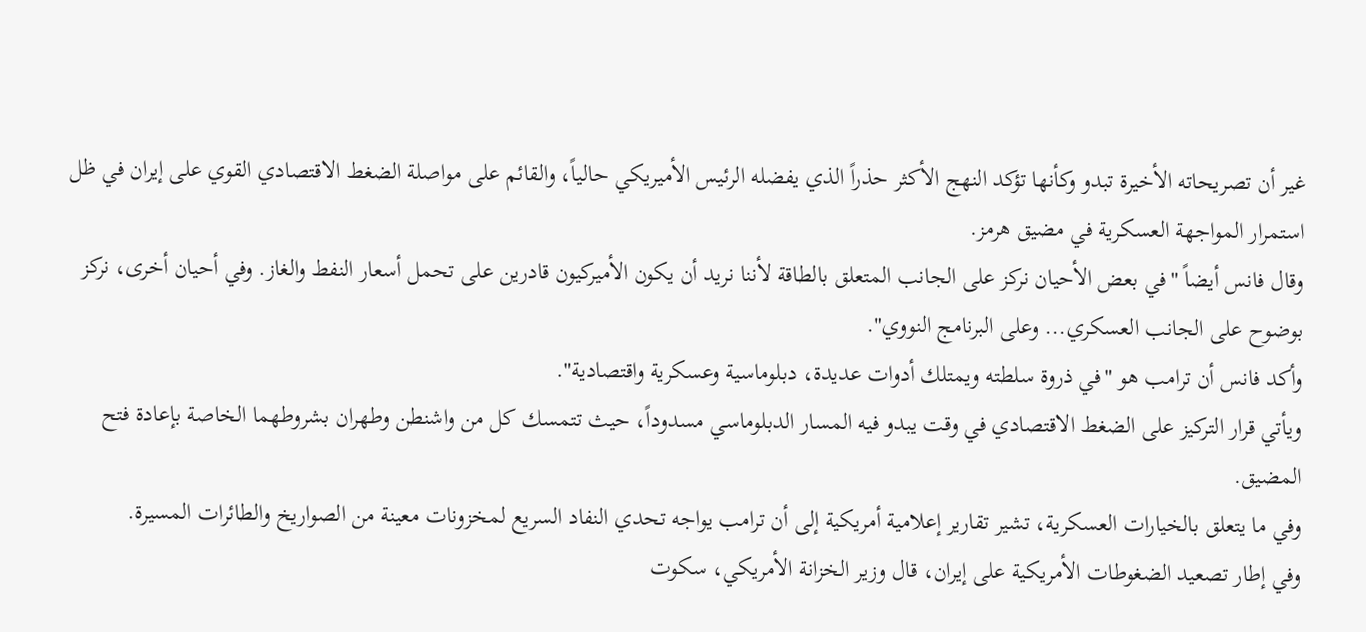غير أن تصريحاته الأخيرة تبدو وكأنها تؤكد النهج الأكثر حذراً الذي يفضله الرئيس الأميريكي حالياً، والقائم على مواصلة الضغط الاقتصادي القوي على إيران في ظل استمرار المواجهة العسكرية في مضيق هرمز.
وقال فانس أيضاً "في بعض الأحيان نركز على الجانب المتعلق بالطاقة لأننا نريد أن يكون الأميركيون قادرين على تحمل أسعار النفط والغاز. وفي أحيان أخرى، نركز بوضوح على الجانب العسكري... وعلى البرنامج النووي".
وأكد فانس أن ترامب هو "في ذروة سلطته ويمتلك أدوات عديدة، دبلوماسية وعسكرية واقتصادية".
ويأتي قرار التركيز على الضغط الاقتصادي في وقت يبدو فيه المسار الدبلوماسي مسدوداً، حيث تتمسك كل من واشنطن وطهران بشروطهما الخاصة بإعادة فتح المضيق.
وفي ما يتعلق بالخيارات العسكرية، تشير تقارير إعلامية أمريكية إلى أن ترامب يواجه تحدي النفاد السريع لمخزونات معينة من الصواريخ والطائرات المسيرة.
وفي إطار تصعيد الضغوطات الأمريكية على إيران، قال وزير الخزانة الأمريكي، سكوت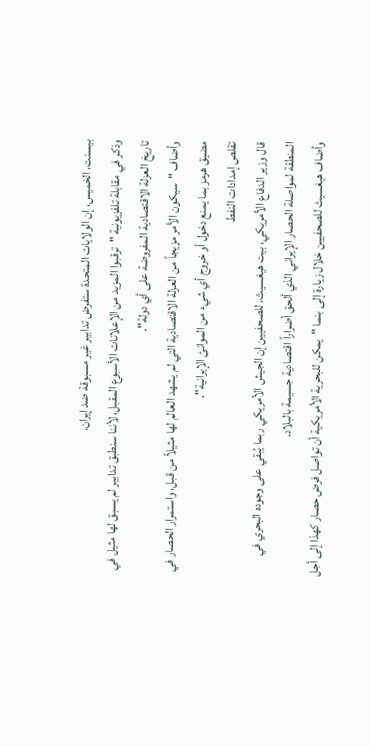بيسنت، الخميس، إن الولايات المتحدة ستفرض تدابير غير مسبوقة ضد إيران.
وذكر في مقابلة تلفزيونية "ترقبوا المزيد من الإعلانات الأسبوع المقبل، لأننا سنطبق تدابير لم يسبق لها مثيل في تاريخ العزلة الاقتصادية المفروضة على أي دولة".
وأضاف "سيكون الأمر مزيجاً من العزلة الاقتصادية التي لم يشهد العالم لها مثيلاً من قبل، واستمرار الحصار في مضيق هرمز بما يمنع دخول أو خروج أي شيء من الموانئ الإيرانية".
تقلص إمدادات النفط
قال وزير الدفاع الأمريكي، بيت هيغسيث، للصحفيين إن الجيش الأمريكي ربما يُبقي على وجوده البحري في المنطقة لمواصلة الحصار الإيراني الذي ألحق أضراراً اقتصادية جسيمة بالبلاد.
وأضاف هيغسيث للصحفيين خلال زيارة إلى بنما "يمكن للبحرية الأمريكية أن تواصل فرض حصار كهذا إلى أجل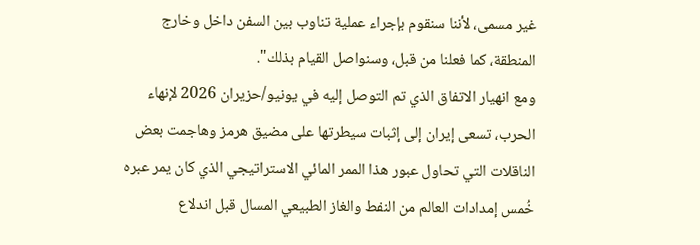غير مسمى، لأننا سنقوم بإجراء عملية تناوب بين السفن داخل وخارج المنطقة، كما فعلنا من قبل، وسنواصل القيام بذلك".
ومع انهيار الاتفاق الذي تم التوصل إليه في يونيو/حزيران 2026 لإنهاء الحرب، تسعى إيران إلى إثبات سيطرتها على مضيق هرمز وهاجمت بعض الناقلات التي تحاول عبور هذا الممر المائي الاستراتيجي الذي كان يمر عبره خُمس إمدادات العالم من النفط والغاز الطبيعي المسال قبل اندلاع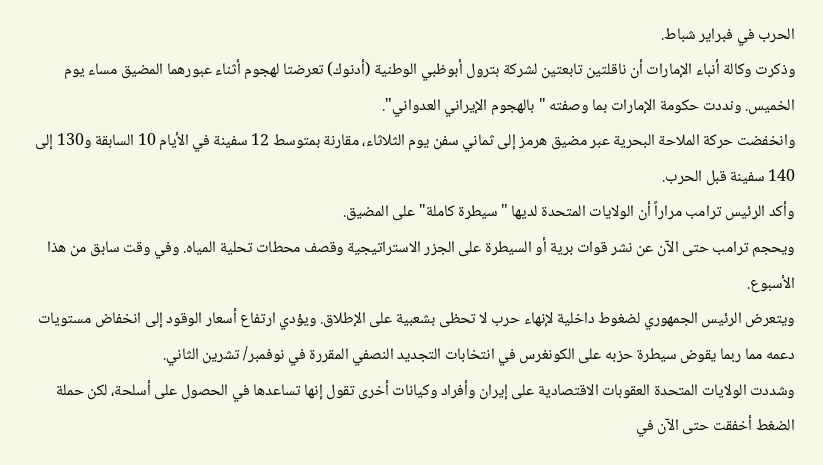الحرب في فبراير شباط.
وذكرت وكالة أنباء الإمارات أن ناقلتين تابعتين لشركة بترول أبوظبي الوطنية (أدنوك) تعرضتا لهجوم أثناء عبورهما المضيق مساء يوم الخميس. ونددت حكومة الإمارات بما وصفته "بالهجوم الإيراني العدواني".
وانخفضت حركة الملاحة البحرية عبر مضيق هرمز إلى ثماني سفن يوم الثلاثاء، مقارنة بمتوسط 12 سفينة في الأيام 10 السابقة و130 إلى 140 سفينة قبل الحرب.
وأكد الرئيس ترامب مراراً أن الولايات المتحدة لديها "سيطرة كاملة" على المضيق.
ويحجم ترامب حتى الآن عن نشر قوات برية أو السيطرة على الجزر الاستراتيجية وقصف محطات تحلية المياه. وفي وقت سابق من هذا الأسبوع.
ويتعرض الرئيس الجمهوري لضغوط داخلية لإنهاء حرب لا تحظى بشعبية على الإطلاق. ويؤدي ارتفاع أسعار الوقود إلى انخفاض مستويات دعمه مما ربما يقوض سيطرة حزبه على الكونغرس في انتخابات التجديد النصفي المقررة في نوفمبر/ تشرين الثاني.
وشددت الولايات المتحدة العقوبات الاقتصادية على إيران وأفراد وكيانات أخرى تقول إنها تساعدها في الحصول على أسلحة، لكن حملة الضغط أخفقت حتى الآن في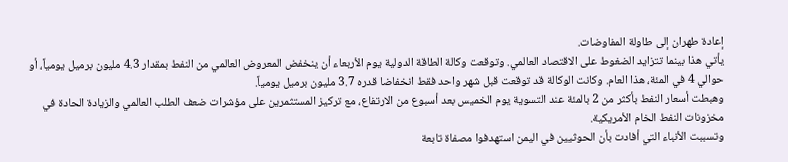إعادة طهران إلى طاولة المفاوضات.
يأتي هذا بينما تتزايد الضغوط على الاقتصاد العالمي. وتوقعت وكالة الطاقة الدولية يوم الأربعاء أن ينخفض المعروض العالمي من النفط بمقدار 4.3 مليون برميل يومياً، أو حوالي 4 في المئة، هذا العام. وكانت الوكالة قد توقعت قبل شهر واحد فقط انخفاضا قدره 3.7 مليون برميل يومياً.
وهبطت أسعار النفط بأكثر من 2 بالمئة عند التسوية يوم الخميس بعد أسبوع من الارتفاع، مع تركيز المستثمرين على مؤشرات ضعف الطلب العالمي والزيادة الحادة في مخزونات النفط الخام الأمريكية.
وتسببت الأنباء التي أفادت بأن الحوثيين في اليمن استهدفوا مصفاة تابعة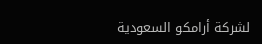لشركة أرامكو السعودية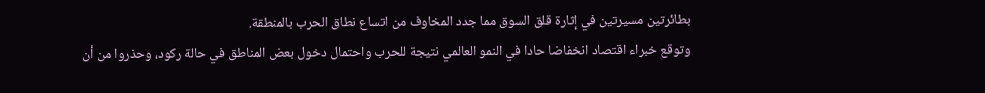بطائرتين مسيرتين في إثارة قلق السوق مما جدد المخاوف من اتساع نطاق الحرب بالمنطقة.
وتوقع خبراء اقتصاد انخفاضا حادا في النمو العالمي نتيجة للحرب واحتمال دخول بعض المناطق في حالة ركود، وحذروا من أن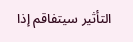التأثير سيتفاقم إذا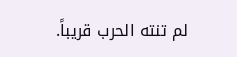لم تنته الحرب قريباً.